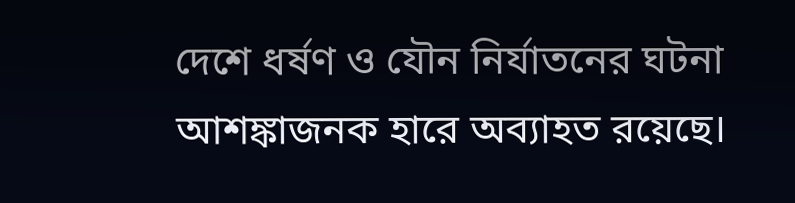দেশে ধর্ষণ ও যৌন নির্যাতনের ঘটনা আশঙ্কাজনক হারে অব্যাহত রয়েছে।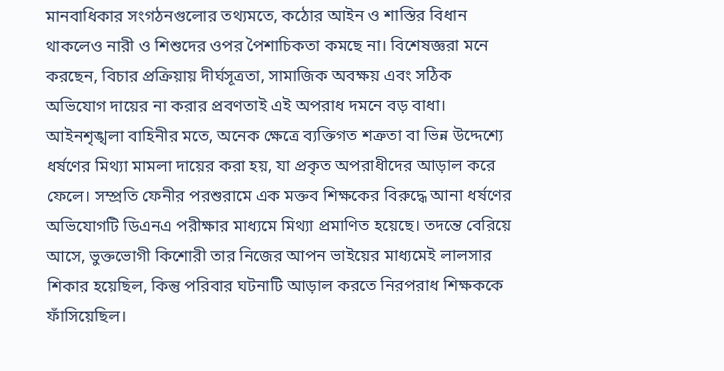মানবাধিকার সংগঠনগুলোর তথ্যমতে, কঠোর আইন ও শাস্তির বিধান থাকলেও নারী ও শিশুদের ওপর পৈশাচিকতা কমছে না। বিশেষজ্ঞরা মনে করছেন, বিচার প্রক্রিয়ায় দীর্ঘসূত্রতা, সামাজিক অবক্ষয় এবং সঠিক অভিযোগ দায়ের না করার প্রবণতাই এই অপরাধ দমনে বড় বাধা।
আইনশৃঙ্খলা বাহিনীর মতে, অনেক ক্ষেত্রে ব্যক্তিগত শত্রুতা বা ভিন্ন উদ্দেশ্যে ধর্ষণের মিথ্যা মামলা দায়ের করা হয়, যা প্রকৃত অপরাধীদের আড়াল করে ফেলে। সম্প্রতি ফেনীর পরশুরামে এক মক্তব শিক্ষকের বিরুদ্ধে আনা ধর্ষণের অভিযোগটি ডিএনএ পরীক্ষার মাধ্যমে মিথ্যা প্রমাণিত হয়েছে। তদন্তে বেরিয়ে আসে, ভুক্তভোগী কিশোরী তার নিজের আপন ভাইয়ের মাধ্যমেই লালসার শিকার হয়েছিল, কিন্তু পরিবার ঘটনাটি আড়াল করতে নিরপরাধ শিক্ষককে ফাঁসিয়েছিল।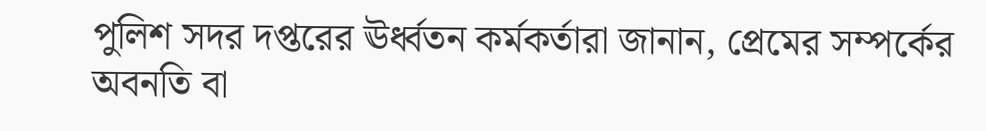পুলিশ সদর দপ্তরের ঊর্ধ্বতন কর্মকর্তারা জানান, প্রেমের সম্পর্কের অবনতি বা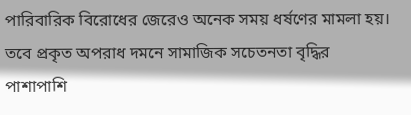পারিবারিক বিরোধের জেরেও অনেক সময় ধর্ষণের মামলা হয়। তবে প্রকৃত অপরাধ দমনে সামাজিক সচেতনতা বৃদ্ধির পাশাপাশি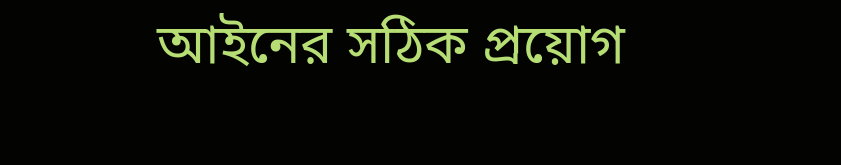আইনের সঠিক প্রয়োগ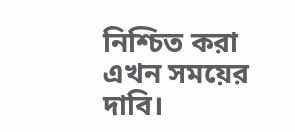নিশ্চিত করা এখন সময়ের দাবি।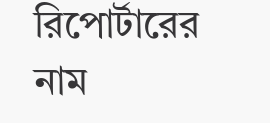রিপোর্টারের নাম